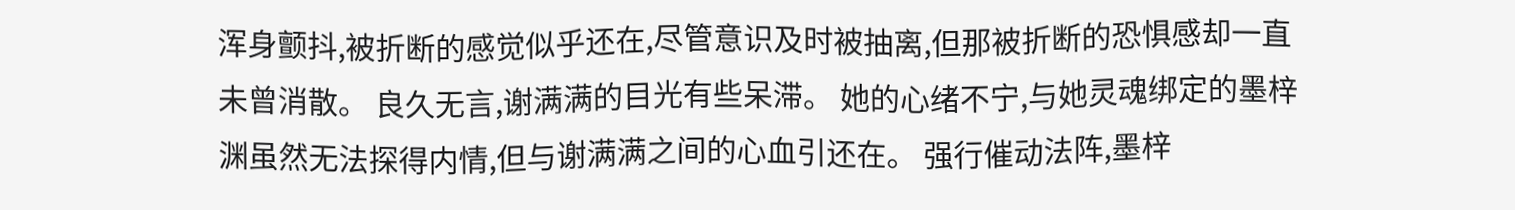浑身颤抖,被折断的感觉似乎还在,尽管意识及时被抽离,但那被折断的恐惧感却一直未曾消散。 良久无言,谢满满的目光有些呆滞。 她的心绪不宁,与她灵魂绑定的墨梓渊虽然无法探得内情,但与谢满满之间的心血引还在。 强行催动法阵,墨梓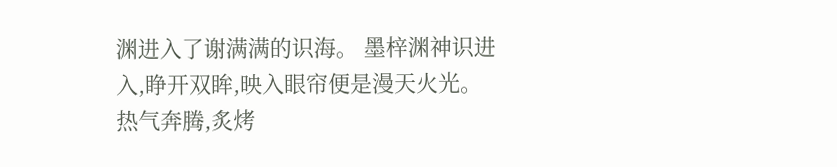渊进入了谢满满的识海。 墨梓渊神识进入,睁开双眸,映入眼帘便是漫天火光。 热气奔腾,炙烤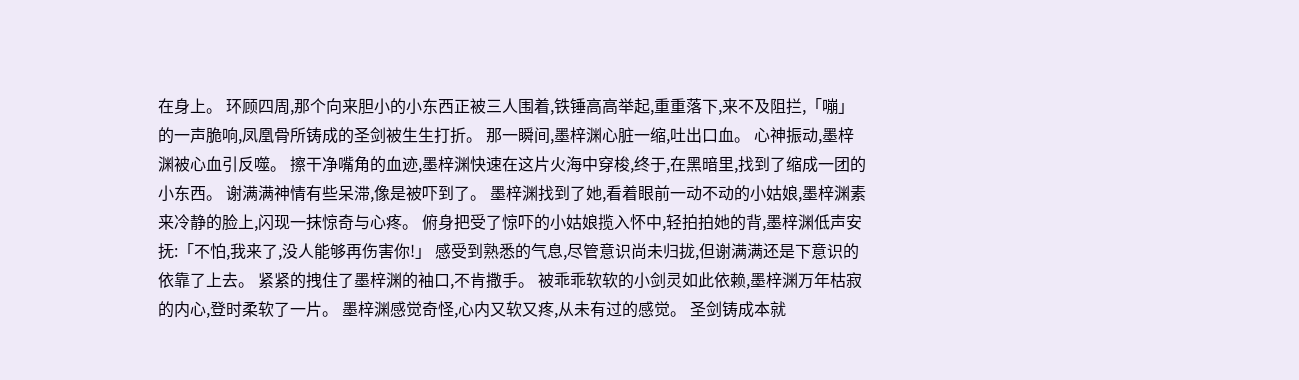在身上。 环顾四周,那个向来胆小的小东西正被三人围着,铁锤高高举起,重重落下,来不及阻拦,「嘣」的一声脆响,凤凰骨所铸成的圣剑被生生打折。 那一瞬间,墨梓渊心脏一缩,吐出口血。 心神振动,墨梓渊被心血引反噬。 擦干净嘴角的血迹,墨梓渊快速在这片火海中穿梭,终于,在黑暗里,找到了缩成一团的小东西。 谢满满神情有些呆滞,像是被吓到了。 墨梓渊找到了她,看着眼前一动不动的小姑娘,墨梓渊素来冷静的脸上,闪现一抹惊奇与心疼。 俯身把受了惊吓的小姑娘揽入怀中,轻拍拍她的背,墨梓渊低声安抚:「不怕,我来了,没人能够再伤害你!」 感受到熟悉的气息,尽管意识尚未归拢,但谢满满还是下意识的依靠了上去。 紧紧的拽住了墨梓渊的袖口,不肯撒手。 被乖乖软软的小剑灵如此依赖,墨梓渊万年枯寂的内心,登时柔软了一片。 墨梓渊感觉奇怪,心内又软又疼,从未有过的感觉。 圣剑铸成本就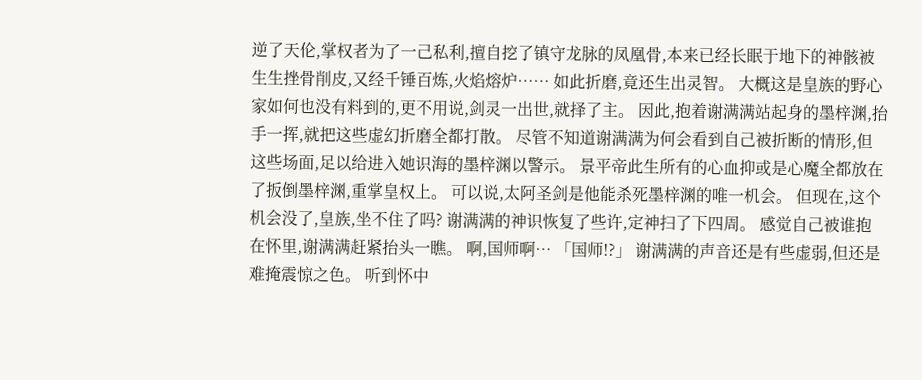逆了天伦,掌权者为了一己私利,擅自挖了镇守龙脉的凤凰骨,本来已经长眠于地下的神骸被生生挫骨削皮,又经千锤百炼,火焰熔炉…… 如此折磨,竟还生出灵智。 大概这是皇族的野心家如何也没有料到的,更不用说,剑灵一出世,就择了主。 因此,抱着谢满满站起身的墨梓渊,抬手一挥,就把这些虚幻折磨全都打散。 尽管不知道谢满满为何会看到自己被折断的情形,但这些场面,足以给进入她识海的墨梓渊以警示。 景平帝此生所有的心血抑或是心魔全都放在了扳倒墨梓渊,重掌皇权上。 可以说,太阿圣剑是他能杀死墨梓渊的唯一机会。 但现在,这个机会没了,皇族,坐不住了吗? 谢满满的神识恢复了些许,定神扫了下四周。 感觉自己被谁抱在怀里,谢满满赶紧抬头一瞧。 啊,国师啊… 「国师!?」 谢满满的声音还是有些虚弱,但还是难掩震惊之色。 听到怀中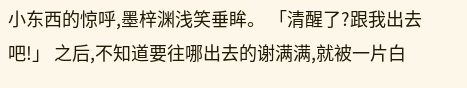小东西的惊呼,墨梓渊浅笑垂眸。 「清醒了?跟我出去吧!」 之后,不知道要往哪出去的谢满满,就被一片白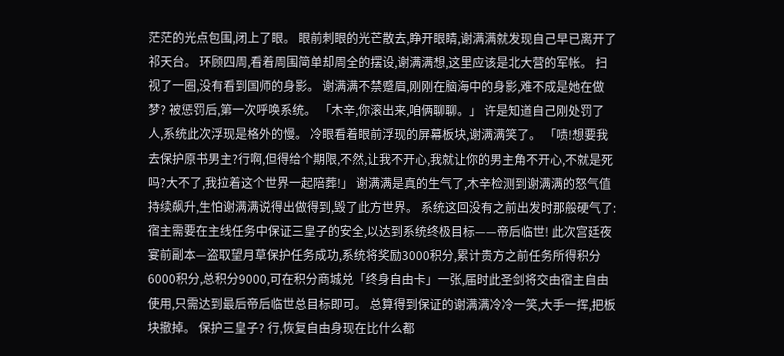茫茫的光点包围,闭上了眼。 眼前刺眼的光芒散去,睁开眼睛,谢满满就发现自己早已离开了祁天台。 环顾四周,看着周围简单却周全的摆设,谢满满想,这里应该是北大营的军帐。 扫视了一圈,没有看到国师的身影。 谢满满不禁蹙眉,刚刚在脑海中的身影,难不成是她在做梦? 被惩罚后,第一次呼唤系统。 「木辛,你滚出来,咱俩聊聊。」 许是知道自己刚处罚了人,系统此次浮现是格外的慢。 冷眼看着眼前浮现的屏幕板块,谢满满笑了。 「啧!想要我去保护原书男主?行啊,但得给个期限,不然,让我不开心,我就让你的男主角不开心,不就是死吗?大不了,我拉着这个世界一起陪葬!」 谢满满是真的生气了,木辛检测到谢满满的怒气值持续飙升,生怕谢满满说得出做得到,毁了此方世界。 系统这回没有之前出发时那般硬气了:宿主需要在主线任务中保证三皇子的安全,以达到系统终极目标——帝后临世! 此次宫廷夜宴前副本—盗取望月草保护任务成功,系统将奖励3000积分,累计贵方之前任务所得积分6000积分,总积分9000,可在积分商城兑「终身自由卡」一张,届时此圣剑将交由宿主自由使用,只需达到最后帝后临世总目标即可。 总算得到保证的谢满满冷冷一笑,大手一挥,把板块撤掉。 保护三皇子? 行,恢复自由身现在比什么都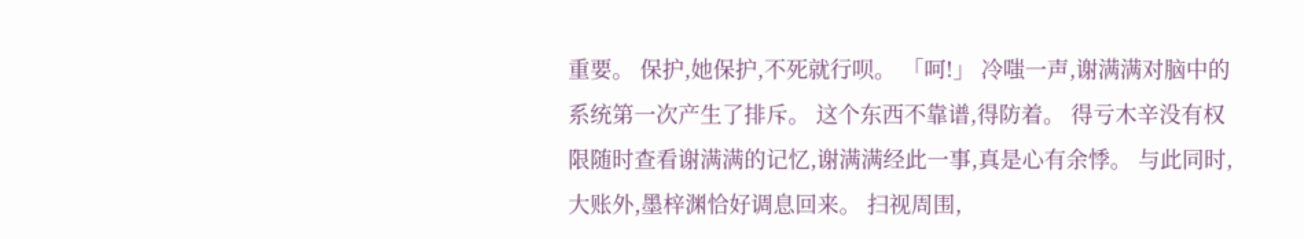重要。 保护,她保护,不死就行呗。 「呵!」 冷嗤一声,谢满满对脑中的系统第一次产生了排斥。 这个东西不靠谱,得防着。 得亏木辛没有权限随时查看谢满满的记忆,谢满满经此一事,真是心有余悸。 与此同时,大账外,墨梓渊恰好调息回来。 扫视周围,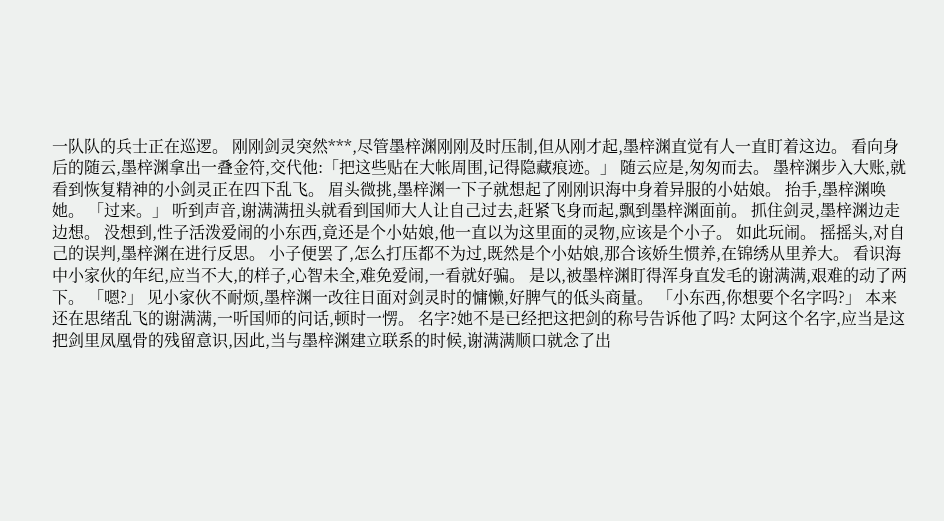一队队的兵士正在巡逻。 刚刚剑灵突然***,尽管墨梓渊刚刚及时压制,但从刚才起,墨梓渊直觉有人一直盯着这边。 看向身后的随云,墨梓渊拿出一叠金符,交代他:「把这些贴在大帐周围,记得隐藏痕迹。」 随云应是,匆匆而去。 墨梓渊步入大账,就看到恢复精神的小剑灵正在四下乱飞。 眉头微挑,墨梓渊一下子就想起了刚刚识海中身着异服的小姑娘。 抬手,墨梓渊唤她。 「过来。」 听到声音,谢满满扭头就看到国师大人让自己过去,赶紧飞身而起,飘到墨梓渊面前。 抓住剑灵,墨梓渊边走边想。 没想到,性子活泼爱闹的小东西,竟还是个小姑娘,他一直以为这里面的灵物,应该是个小子。 如此玩闹。 摇摇头,对自己的误判,墨梓渊在进行反思。 小子便罢了,怎么打压都不为过,既然是个小姑娘,那合该娇生惯养,在锦绣从里养大。 看识海中小家伙的年纪,应当不大,的样子,心智未全,难免爱闹,一看就好骗。 是以,被墨梓渊盯得浑身直发毛的谢满满,艰难的动了两下。 「嗯?」 见小家伙不耐烦,墨梓渊一改往日面对剑灵时的慵懒,好脾气的低头商量。 「小东西,你想要个名字吗?」 本来还在思绪乱飞的谢满满,一听国师的问话,顿时一愣。 名字?她不是已经把这把剑的称号告诉他了吗? 太阿这个名字,应当是这把剑里凤凰骨的残留意识,因此,当与墨梓渊建立联系的时候,谢满满顺口就念了出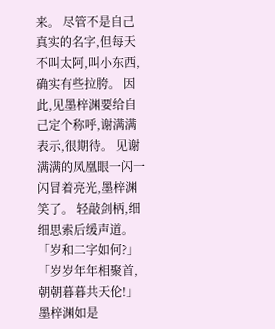来。 尽管不是自己真实的名字,但每天不叫太阿,叫小东西,确实有些拉胯。 因此,见墨梓渊要给自己定个称呼,谢满满表示,很期待。 见谢满满的凤凰眼一闪一闪冒着亮光,墨梓渊笑了。 轻敲剑柄,细细思索后缓声道。 「岁和二字如何?」 「岁岁年年相聚首,朝朝暮暮共天伦!」 墨梓渊如是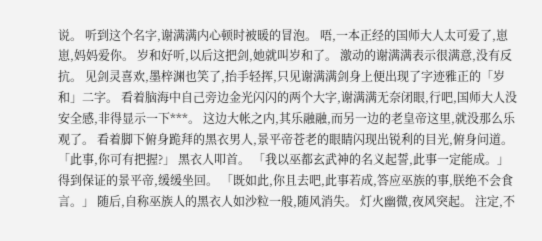说。 听到这个名字,谢满满内心顿时被暖的冒泡。 唔,一本正经的国师大人太可爱了,崽崽,妈妈爱你。 岁和好听,以后这把剑,她就叫岁和了。 激动的谢满满表示很满意,没有反抗。 见剑灵喜欢,墨梓渊也笑了,抬手轻挥,只见谢满满剑身上便出现了字迹雅正的「岁和」二字。 看着脑海中自己旁边金光闪闪的两个大字,谢满满无奈闭眼,行吧,国师大人没安全感,非得显示一下***。 这边大帐之内,其乐融融,而另一边的老皇帝这里,就没那么乐观了。 看着脚下俯身跪拜的黑衣男人,景平帝苍老的眼睛闪现出锐利的目光,俯身问道。 「此事,你可有把握?」 黑衣人叩首。 「我以巫都玄武神的名义起誓,此事一定能成。」 得到保证的景平帝,缓缓坐回。 「既如此,你且去吧,此事若成,答应巫族的事,朕绝不会食言。」 随后,自称巫族人的黑衣人如沙粒一般,随风消失。 灯火幽微,夜风突起。 注定,不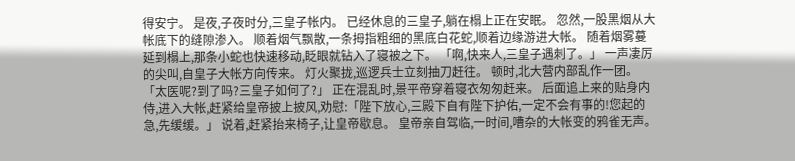得安宁。 是夜,子夜时分,三皇子帐内。 已经休息的三皇子,躺在榻上正在安眠。 忽然,一股黑烟从大帐底下的缝隙渗入。 顺着烟气飘散,一条拇指粗细的黑底白花蛇,顺着边缘游进大帐。 随着烟雾蔓延到榻上,那条小蛇也快速移动,眨眼就钻入了寝被之下。 「啊,快来人,三皇子遇刺了。」 一声凄厉的尖叫,自皇子大帐方向传来。 灯火聚拢,巡逻兵士立刻抽刀赶往。 顿时,北大营内部乱作一团。 「太医呢?到了吗?三皇子如何了?」 正在混乱时,景平帝穿着寝衣匆匆赶来。 后面追上来的贴身内侍,进入大帐,赶紧给皇帝披上披风,劝慰:「陛下放心,三殿下自有陛下护佑,一定不会有事的!您起的急,先缓缓。」 说着,赶紧抬来椅子,让皇帝歇息。 皇帝亲自驾临,一时间,嘈杂的大帐变的鸦雀无声。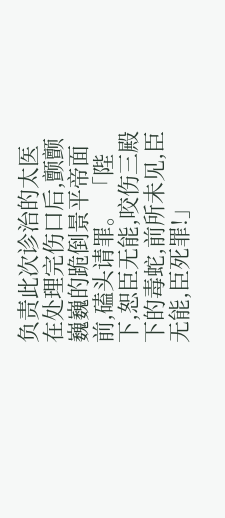负责此次诊治的太医在处理完伤口后,颤颤巍巍的跪倒景平帝面前,磕头请罪。 「陛下,恕臣无能,咬伤三殿下的毒蛇,前所未见,臣无能,臣死罪!」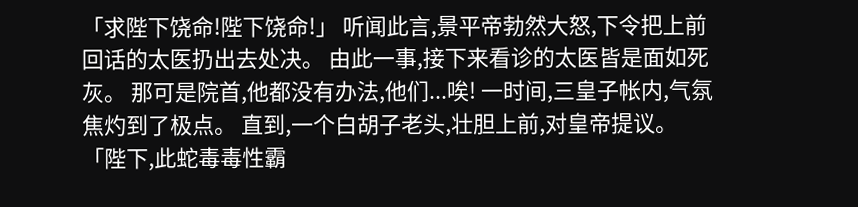「求陛下饶命!陛下饶命!」 听闻此言,景平帝勃然大怒,下令把上前回话的太医扔出去处决。 由此一事,接下来看诊的太医皆是面如死灰。 那可是院首,他都没有办法,他们...唉! 一时间,三皇子帐内,气氛焦灼到了极点。 直到,一个白胡子老头,壮胆上前,对皇帝提议。 「陛下,此蛇毒毒性霸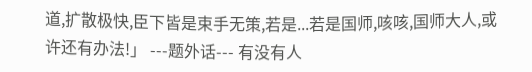道,扩散极快,臣下皆是束手无策,若是...若是国师,咳咳,国师大人,或许还有办法!」 ---题外话--- 有没有人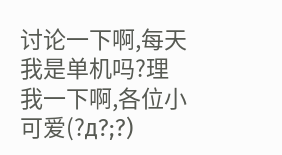讨论一下啊,每天我是单机吗?理我一下啊,各位小可爱(?д?;?)